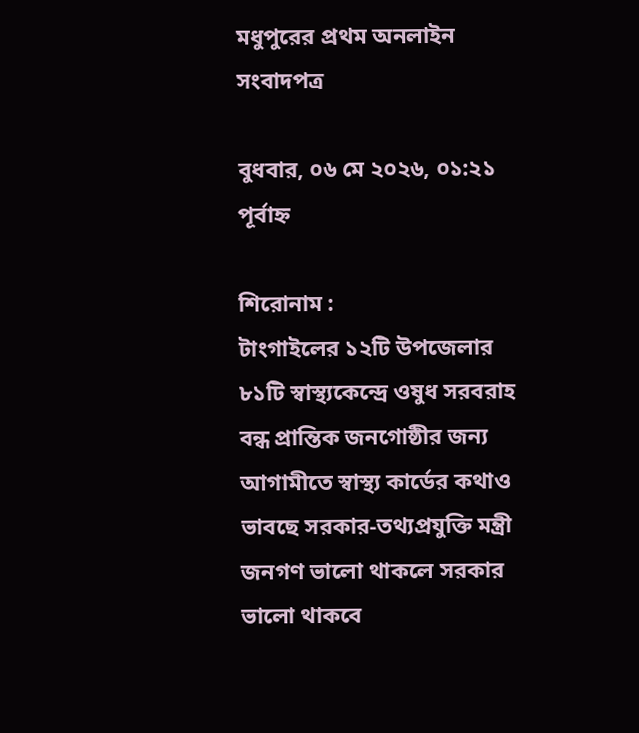মধুপুরের প্রথম অনলাইন সংবাদপত্র

বুধবার, ০৬ মে ২০২৬, ০১:২১ পূর্বাহ্ন

শিরোনাম :
টাংগাইলের ১২টি উপজেলার ৮১টি স্বাস্থ্যকেন্দ্রে ওষুধ সরবরাহ বন্ধ প্রান্তিক জনগোষ্ঠীর জন্য আগামীতে স্বাস্থ্য কার্ডের কথাও ভাবছে সরকার-তথ্যপ্রযুক্তি মন্ত্রী জনগণ ভালো থাকলে সরকার ভালো থাকবে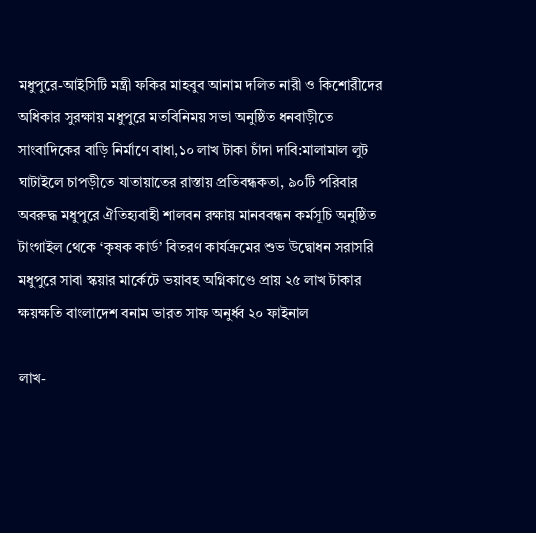মধুপুরে-আইসিটি মন্ত্রী ফকির মাহবুব আনাম দলিত নারী ও কিশোরীদের অধিকার সুরক্ষায় মধুপুরে মতবিনিময় সভা অনুষ্ঠিত ধনবাড়ীতে সাংবাদিকের বাড়ি নির্মাণে বাধা,১০ লাখ টাকা চাঁদা দাবি:মালামাল লুট ঘাটাইলে চাপড়ীতে যাতায়াতের রাস্তায় প্রতিবন্ধকতা, ৯০টি পরিবার অবরুদ্ধ মধুপুরে ঐতিহ্যবাহী শালবন রক্ষায় মানববন্ধন কর্মসূচি অনুষ্ঠিত টাংগাইল থেকে ‘কৃষক কার্ড’ বিতরণ কার্যক্রমের শুভ উদ্বোধন সরাসরি মধুপুরে সাবা স্কয়ার মার্কেটে ভয়াবহ অগ্নিকাণ্ডে প্রায় ২৫ লাখ টাকার ক্ষয়ক্ষতি বাংলাদেশ বনাম ভারত সাফ অনুর্ধ্ব ২০ ফাইনাল

লাখ-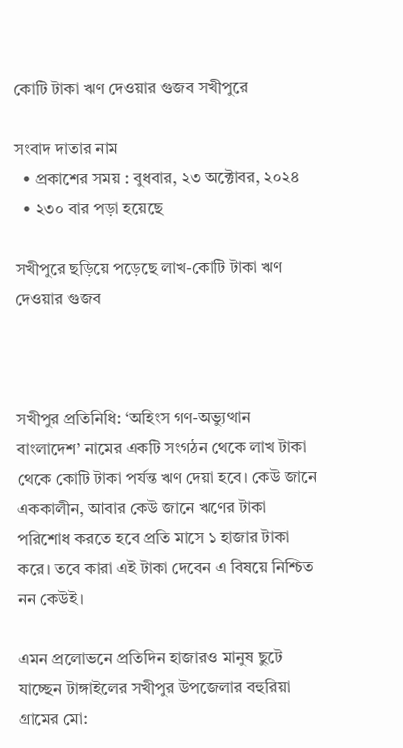কোটি টাকা ঋণ দেওয়ার গুজব সখীপুরে

সংবাদ দাতার নাম
  • প্রকাশের সময় : বুধবার, ২৩ অক্টোবর, ২০২৪
  • ২৩০ বার পড়া হয়েছে

সখীপুরে ছড়িয়ে পড়েছে লাখ-কোটি টাকা ঋণ দেওয়ার গুজব



সখীপুর প্রতিনিধি: ‘অহিংস গণ-অভ্যুত্থান বাংলাদেশ’ নামের একটি সংগঠন থেকে লাখ টাকা থেকে কোটি টাকা পর্যন্ত ঋণ দেয়া হবে। কেউ জানে এককালীন, আবার কেউ জানে ঋণের টাকা পরিশোধ করতে হবে প্রতি মাসে ১ হাজার টাকা করে। তবে কারা এই টাকা দেবেন এ বিষয়ে নিশ্চিত নন কেউই।

এমন প্রলোভনে প্রতিদিন হাজারও মানুষ ছুটে যাচ্ছেন টাঙ্গাইলের সখীপুর উপজেলার বহুরিয়া গ্রামের মো: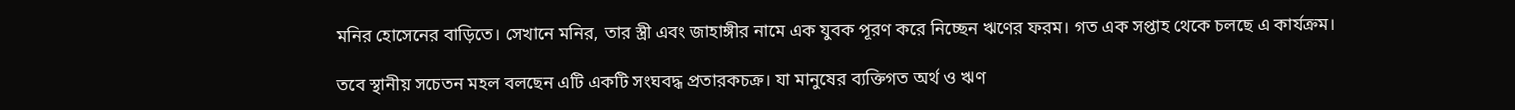মনির হোসেনের বাড়িতে। সেখানে মনির, তার স্ত্রী এবং জাহাঙ্গীর নামে এক যুবক পূরণ করে নিচ্ছেন ঋণের ফরম। গত এক সপ্তাহ থেকে চলছে এ কার্যক্রম।

তবে স্থানীয় সচেতন মহল বলছেন এটি একটি সংঘবদ্ধ প্রতারকচক্র। যা মানুষের ব্যক্তিগত অর্থ ও ঋণ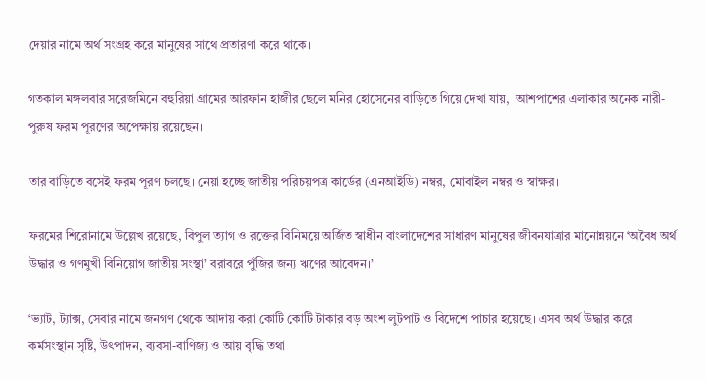দেয়ার নামে অর্থ সংগ্রহ করে মানুষের সাথে প্রতারণা করে থাকে।

গতকাল মঙ্গলবার সরেজমিনে বহুরিয়া গ্রামের আরফান হাজীর ছেলে মনির হোসেনের বাড়িতে গিয়ে দেখা যায়,  আশপাশের এলাকার অনেক নারী-পুরুষ ফরম পূরণের অপেক্ষায় রয়েছেন।

তার বাড়িতে বসেই ফরম পূরণ চলছে। নেয়া হচ্ছে জাতীয় পরিচয়পত্র কার্ডের (এনআইডি) নম্বর, মোবাইল নম্বর ও স্বাক্ষর।

ফরমের শিরোনামে উল্লেখ রয়েছে, বিপুল ত্যাগ ও রক্তের বিনিময়ে অর্জিত স্বাধীন বাংলাদেশের সাধারণ মানুষের জীবনযাত্রার মানোন্নয়নে ‘অবৈধ অর্থ উদ্ধার ও গণমুখী বিনিয়োগ জাতীয় সংস্থা’ বরাবরে পুঁজির জন্য ঋণের আবেদন।’

‘ভ্যাট, ট্যাক্স, সেবার নামে জনগণ থেকে আদায় করা কোটি কোটি টাকার বড় অংশ লুটপাট ও বিদেশে পাচার হয়েছে। এসব অর্থ উদ্ধার করে কর্মসংস্থান সৃষ্টি, উৎপাদন, ব্যবসা-বাণিজ্য ও আয় বৃদ্ধি তথা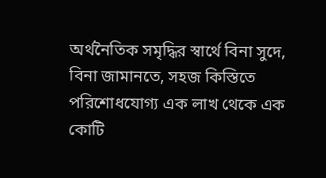অর্থনৈতিক সমৃদ্ধির স্বার্থে বিনা সুদে, বিনা জামানতে, সহজ কিস্তিতে পরিশোধযোগ্য এক লাখ থেকে এক কোটি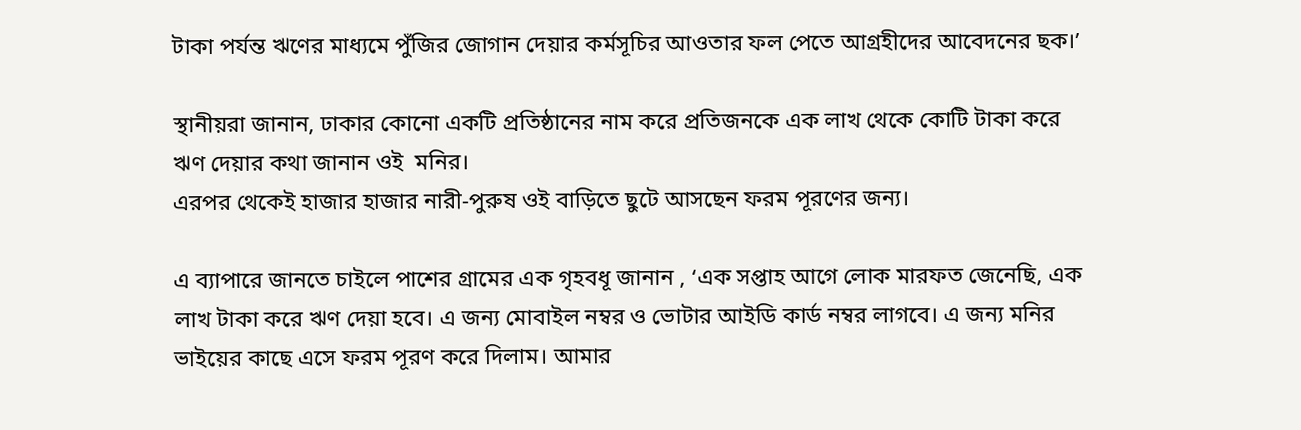টাকা পর্যন্ত ঋণের মাধ্যমে পুঁজির জোগান দেয়ার কর্মসূচির আওতার ফল পেতে আগ্রহীদের আবেদনের ছক।’

স্থানীয়রা জানান, ঢাকার কোনো একটি প্রতিষ্ঠানের নাম করে প্রতিজনকে এক লাখ থেকে কোটি টাকা করে ঋণ দেয়ার কথা জানান ওই  মনির।
এরপর থেকেই হাজার হাজার নারী-পুরুষ ওই বাড়িতে ছুটে আসছেন ফরম পূরণের জন্য।

এ ব্যাপারে জানতে চাইলে পাশের গ্রামের এক গৃহবধূ জানান , ‘এক সপ্তাহ আগে লোক মারফত জেনেছি, এক লাখ টাকা করে ঋণ দেয়া হবে। এ জন্য মোবাইল নম্বর ও ভোটার আইডি কার্ড নম্বর লাগবে। এ জন্য মনির ভাইয়ের কাছে এসে ফরম পূরণ করে দিলাম। আমার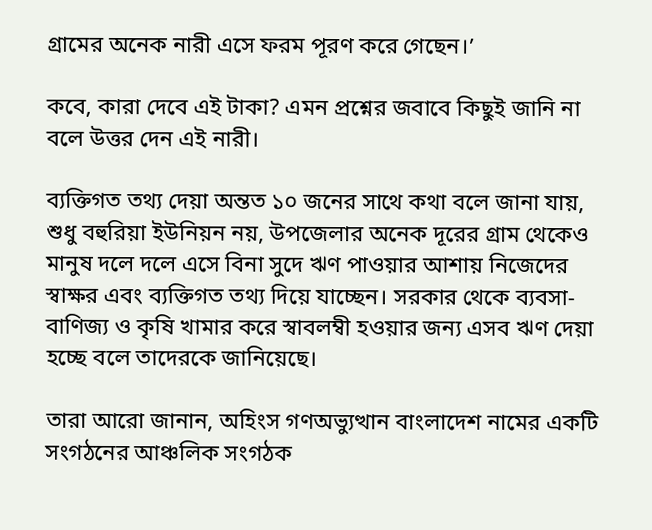গ্রামের অনেক নারী এসে ফরম পূরণ করে গেছেন।’

কবে, কারা দেবে এই টাকা? এমন প্রশ্নের জবাবে কিছুই জানি না বলে উত্তর দেন এই নারী।

ব্যক্তিগত তথ্য দেয়া অন্তত ১০ জনের সাথে কথা বলে জানা যায়, শুধু বহুরিয়া ইউনিয়ন নয়, উপজেলার অনেক দূরের গ্রাম থেকেও মানুষ দলে দলে এসে বিনা সুদে ঋণ পাওয়ার আশায় নিজেদের স্বাক্ষর এবং ব্যক্তিগত তথ্য দিয়ে যাচ্ছেন। সরকার থেকে ব্যবসা-বাণিজ্য ও কৃষি খামার করে স্বাবলম্বী হওয়ার জন্য এসব ঋণ দেয়া হচ্ছে বলে তাদেরকে জানিয়েছে।

তারা আরো জানান, অহিংস গণঅভ্যুত্থান বাংলাদেশ নামের একটি সংগঠনের আঞ্চলিক সংগঠক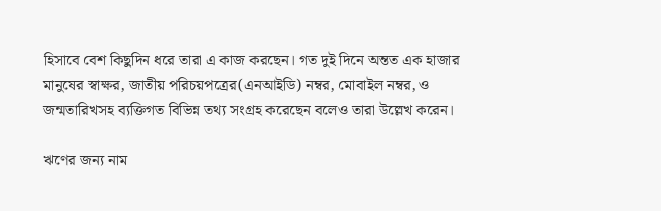হিসাবে বেশ কিছুদিন ধরে তারা এ কাজ করছেন। গত দুই দিনে অন্তত এক হাজার মানুষের স্বাক্ষর, জাতীয় পরিচয়পত্রের(এনআইডি) নম্বর, মোবাইল নম্বর, ও জন্মতারিখসহ ব্যক্তিগত বিভিন্ন তথ্য সংগ্রহ করেছেন বলেও তারা উল্লেখ করেন।

ঋণের জন্য নাম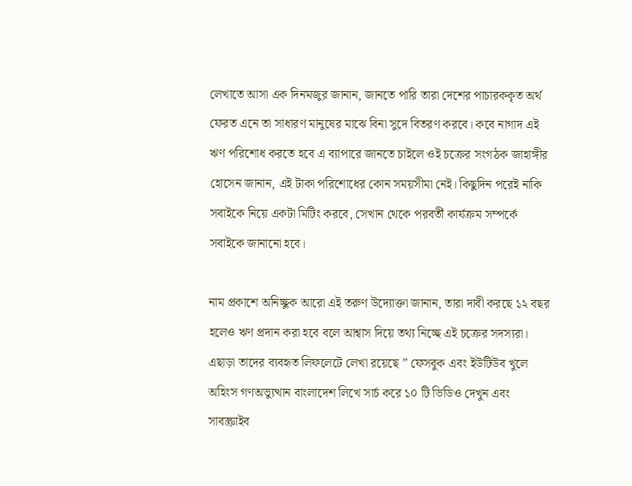লেখাতে আসা এক দিনমজুর জানান, জানতে পারি তারা দেশের পাচারককৃত অর্থ ফেরত এনে তা সাধারণ মানুষের মাঝে বিনা সুদে বিতরণ করবে। কবে নাগাদ এই ঋণ পরিশোধ করতে হবে এ ব্যাপারে জানতে চাইলে ওই চক্রের সংগঠক জাহাঙ্গীর হোসেন জানান, এই টাকা পরিশোধের কোন সময়সীমা নেই। কিছুদিন পরেই নাকি সবাইকে নিয়ে একটা মিটিং করবে, সেখান থেকে পরবর্তী কার্যক্রম সম্পর্কে সবাইকে জানানো হবে।

নাম প্রকাশে অনিচ্ছুক আরো এই তরুণ উদ্যোক্তা জানান, তারা দাবী করছে ১২ বছর হলেও ঋণ প্রদান করা হবে বলে আশ্বাস দিয়ে তথ্য নিচ্ছে এই চক্রের সদস্যরা। এছাড়া তাদের ব্যবহৃত লিফলেটে লেখা রয়েছে ” ফেসবুক এবং ইউটিউব খুলে অহিংস গণঅভ্যুত্থান বাংলাদেশ লিখে সার্চ করে ১০ টি ভিডিও দেখুন এবং সাবস্ক্রাইব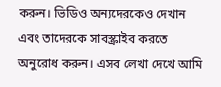করুন। ভিডিও অন্যদেরকেও দেখান এবং তাদেরকে সাবস্ক্রাইব করতে অনুরোধ করুন। এসব লেখা দেখে আমি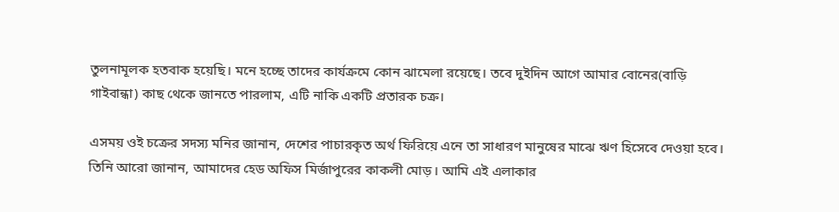তুলনামূলক হতবাক হয়েছি। মনে হচ্ছে তাদের কার্যক্রমে কোন ঝামেলা রয়েছে। তবে দুইদিন আগে আমার বোনের(বাড়ি গাইবান্ধা) কাছ থেকে জানতে পারলাম, এটি নাকি একটি প্রতারক চক্র।

এসময় ওই চক্রের সদস্য মনির জানান, দেশের পাচারকৃত অর্থ ফিরিয়ে এনে তা সাধারণ মানুষের মাঝে ঋণ হিসেবে দেওয়া হবে। তিনি আরো জানান, আমাদের হেড অফিস মির্জাপুরের কাকলী মোড়। আমি এই এলাকার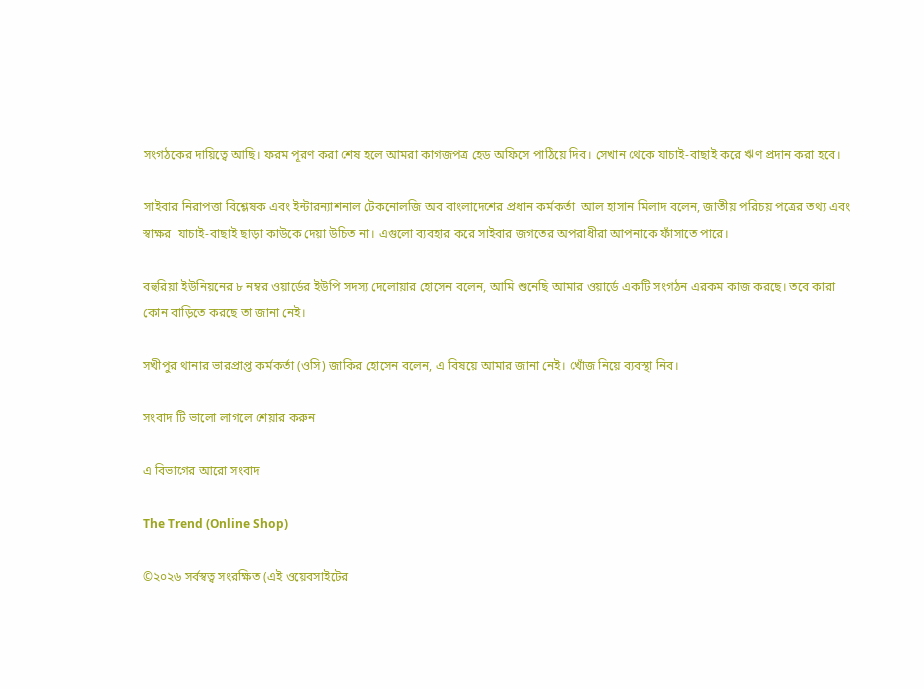সংগঠকের দায়িত্বে আছি। ফরম পূরণ করা শেষ হলে আমরা কাগজপত্র হেড অফিসে পাঠিয়ে দিব। সেখান থেকে যাচাই-বাছাই করে ঋণ প্রদান করা হবে।

সাইবার নিরাপত্তা বিশ্লেষক এবং ইন্টারন্যাশনাল টেকনোলজি অব বাংলাদেশের প্রধান কর্মকর্তা  আল হাসান মিলাদ বলেন, জাতীয় পরিচয় পত্রের তথ্য এবং  স্বাক্ষর  যাচাই-বাছাই ছাড়া কাউকে দেয়া উচিত না। এগুলো ব্যবহার করে সাইবার জগতের অপরাধীরা আপনাকে ফাঁসাতে পারে।

বহুরিয়া ইউনিয়নের ৮ নম্বর ওয়ার্ডের ইউপি সদস্য দেলোয়ার হোসেন বলেন, আমি শুনেছি আমার ওয়ার্ডে একটি সংগঠন এরকম কাজ করছে। তবে কারা কোন বাড়িতে করছে তা জানা নেই।

সখীপুর থানার ভারপ্রাপ্ত কর্মকর্তা (ওসি) জাকির হোসেন বলেন, এ বিষয়ে আমার জানা নেই। খোঁজ নিয়ে ব্যবস্থা নিব।

সংবাদ টি ভালো লাগলে শেয়ার করুন

এ বিভাগের আরো সংবাদ

The Trend (Online Shop)

©২০২৬ সর্বস্বত্ব সংরক্ষিত (এই ওয়েবসাইটের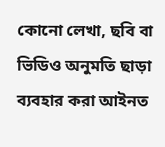কোনো লেখা, ছবি বা ভিডিও অনুমতি ছাড়া ব্যবহার করা আইনত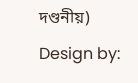দণ্ডনীয়)
Design by: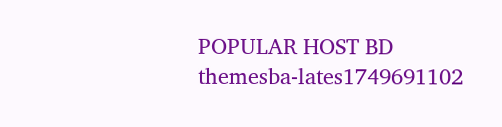POPULAR HOST BD
themesba-lates1749691102